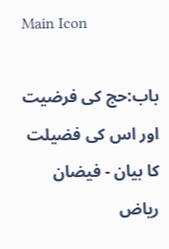Main Icon

باب:حج کی فرضیت اور اس کی فضیلت کا بیان - فیضان ریاض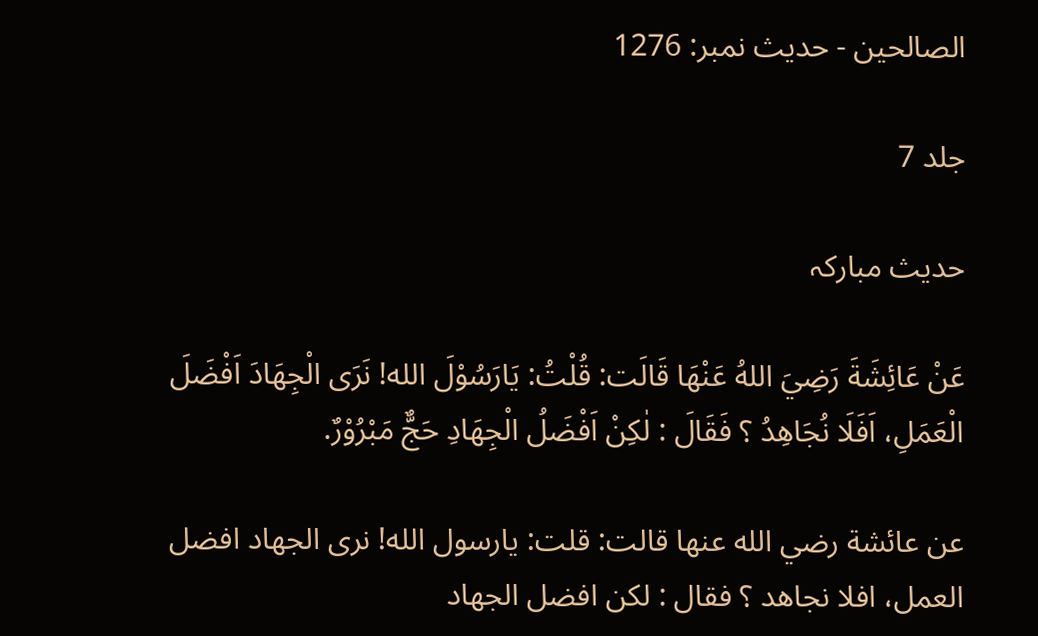الصالحین - حدیث نمبر: 1276

جلد 7

حدیث مبارکہ

عَنْ عَائِشَةَ رَضِيَ اللهُ عَنْهَا قَالَت: قُلْتُ: يَارَسُوْلَ الله! نَرَى الْجِهَادَ اَفْضَلَ الْعَمَلِ، اَفَلَا نُجَاهِدُ ؟ فَقَالَ : لٰكِنْ اَفْضَلُ الْجِهَادِ حَجٌّ مَبْرُوْرٌ.

عن عائشة رضي الله عنها قالت: قلت: يارسول الله! نرى الجهاد افضل العمل، افلا نجاهد ؟ فقال : لكن افضل الجهاد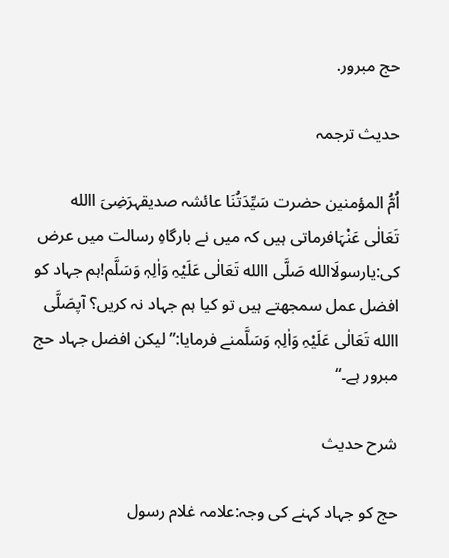حج مبرور.

حدیث ترجمہ

اُمُّ المؤمنین حضرت سَیِّدَتُنَا عائشہ صدیقہرَضِیَ االله تَعَالٰی عَنْہَافرماتی ہیں کہ میں نے بارگاہِ رسالت میں عرض کی:یارسولَاالله صَلَّی االله تَعَالٰی عَلَیْہِ وَاٰلِہٖ وَسَلَّم!ہم جہاد کو افضل عمل سمجھتے ہیں تو کیا ہم جہاد نہ کریں؟ آپصَلَّی االله تَعَالٰی عَلَیْہِ وَاٰلِہٖ وَسَلَّمنے فرمایا:”لیکن افضل جہاد حج مبرور ہے۔“

شرح حدیث

حج کو جہاد کہنے کی وجہ:علامہ غلام رسول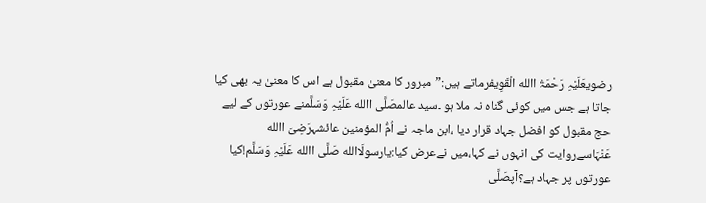رضویعَلَیْہِ رَحْمَۃُ االله الْقَوِیفرماتے ہیں:”مبرور کا معنیٰ مقبول ہے اس کا معنیٰ یہ بھی کیا جاتا ہے جس میں کوئی گناہ نہ ملا ہو ۔سید عالمصَلَّی االله عَلَیْہِ وَسَلَّمنے عورتوں کے لیے حج مقبول کو افضل جہاد قرار دیا ،ابن ماجہ نے اُمُّ المؤمنین عائشہرَضِیَ االله عَنْہَاسےروایت کی انہوں نے کہا،میں نےعرض کیا:یارسولَاالله صَلَّی االله عَلَیْہِ وَسَلَّم!کیا عورتوں پر جہاد ہے؟آپصَلَّی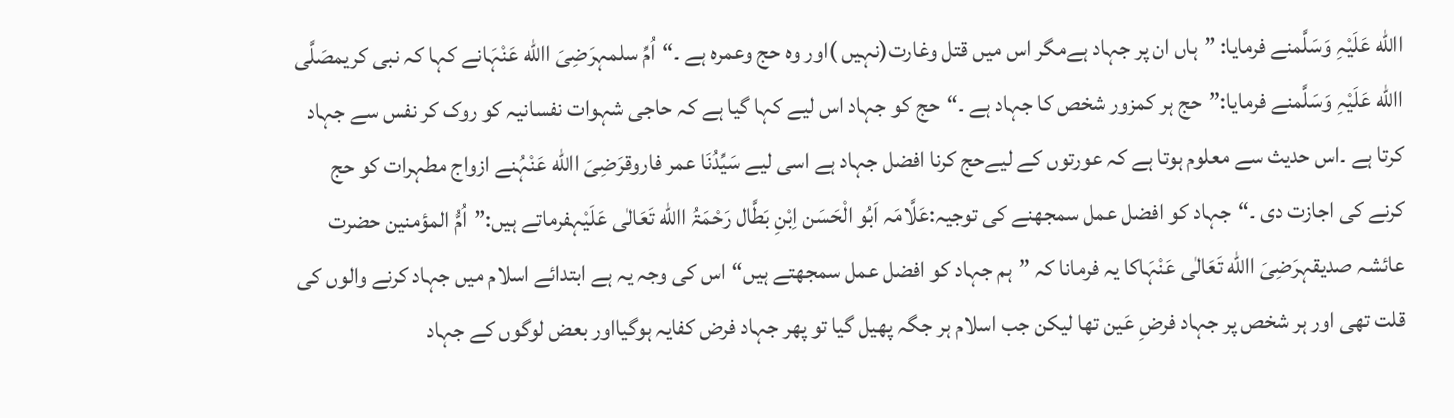االله عَلَیْہِ وَسَلَّمنے فرمایا: ”ہاں ان پر جہاد ہےمگر اس میں قتل وغارت(نہیں )اور وہ حج وعمرہ ہے ۔“اُمِّ سلمہرَضِیَ االله عَنْہَانے کہا کہ نبی کریمصَلَّی االله عَلَیْہِ وَسَلَّمنے فرمایا:”حج ہر کمزور شخص کا جہاد ہے ۔“حج کو جہاد اس لیے کہا گیا ہے کہ حاجی شہوات نفسانیہ کو روک کر نفس سے جہاد کرتا ہے ۔اس حدیث سے معلوم ہوتا ہے کہ عورتوں کے لیےحج کرنا افضل جہاد ہے اسی لیے سَیِّدُنَا عمر فاروقرَضِیَ االله عَنْہُنے ازواج مطہرات کو حج کرنے کی اجازت دی ۔“جہاد کو افضل عمل سمجھنے کی توجیہ:عَلَّامَہ اَبُو الْحَسَن اِبْنِ بَطَّال رَحْمَۃُ االله تَعَالٰی عَلَیْہفرماتے ہیں:”اُمُّ المؤمنین حضرت عائشہ صدیقہرَضِیَ االله تَعَالٰی عَنْہَاکا یہ فرمانا کہ ”ہم جہاد کو افضل عمل سمجھتے ہیں“اس کی وجہ یہ ہے ابتدائے اسلام میں جہاد کرنے والوں کی قلت تھی اور ہر شخص پر جہاد فرضِ عَین تھا لیکن جب اسلام ہر جگہ پھیل گیا تو پھر جہاد فرض کفایہ ہوگیااور بعض لوگوں کے جہاد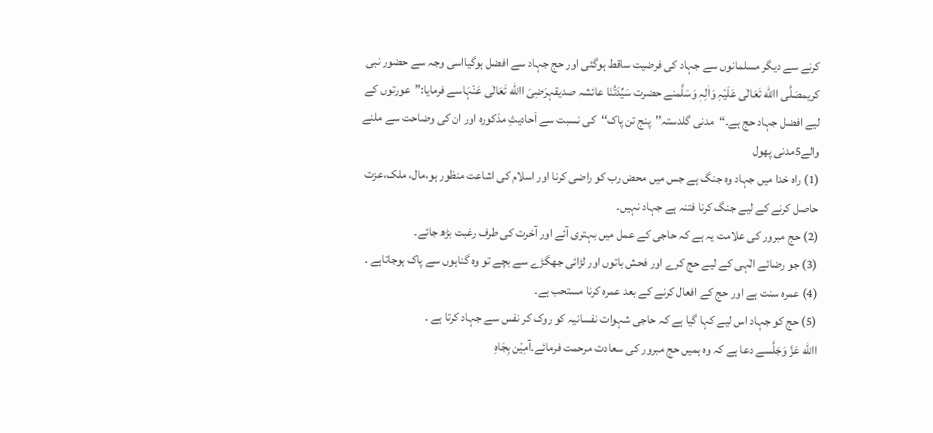کرنے سے دیگر مسلمانوں سے جہاد کی فرضیت ساقط ہوگئی اور حج جہاد سے افضل ہوگیااسی وجہ سے حضور نبی کریمصَلَّی االله تَعَالٰی عَلَیْہِ وَاٰلِہٖ وَسَلَّمنے حضرت سَیِّدَتُنَا عائشہ صدیقہرَضِیَ االله تَعَالٰی عَنْہَاسے فرمایا:”عورتوں کے لیے افضل جہاد حج ہے۔“مدنی گلدستہ’’پنج تن پاک‘‘کی نسبت سے اَحادیثِ مذکورہ اور ان کی وضاحت سے ملنے والے5مدنی پھول
(1) راہ خدا میں جہاد وہ جنگ ہے جس میں محض رب کو راضی کرنا اور اسلام کی اشاعت منظور ہو،مال، ملک،عزت حاصل کرنے کے لیے جنگ کرنا فتنہ ہے جہاد نہیں۔
(2) حج مبرور کی علامت یہ ہے کہ حاجی کے عمل میں بہتری آئے اور آخرت کی طرف رغبت بڑھ جائے۔
(3) جو رضائے الٰہی کے لیے حج کرے اور فحش باتوں اور لڑائی جھگڑے سے بچے تو وہ گناہوں سے پاک ہوجاتاہے ۔
(4) عمرہ سنت ہے اور حج کے افعال کرنے کے بعد عمرہ کرنا مستحب ہے۔
(5) حج کو جہاد اس لیے کہا گیا ہے کہ حاجی شہوات نفسانیہ کو روک کر نفس سے جہاد کرتا ہے ۔
االله عَزَّ وَجَلَّسے دعا ہے کہ وہ ہمیں حج مبرور کی سعادت مرحمت فرمائے۔آمِیْن بِجَاہِ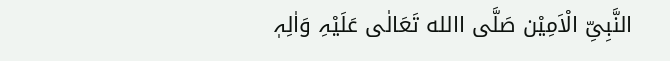النَّبِیِّ الْاَمِیْن صَلَّی االله تَعَالٰی عَلَیْہِ وَاٰلِہٖ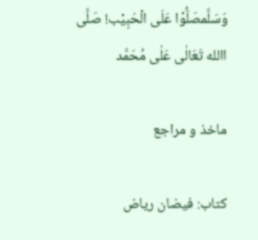وَسَلَّمصَلُّوْا عَلَی الْحَبِیْب! صَلَّی االله تَعَالٰی عَلٰی مُحَمَّد

ماخذ و مراجع

کتاب: فیضان ریاض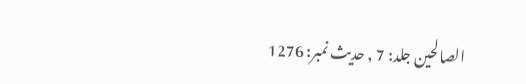الصالحین جلد: 7 , حدیث نمبر: 1276